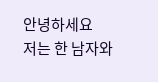안녕하세요
저는 한 남자와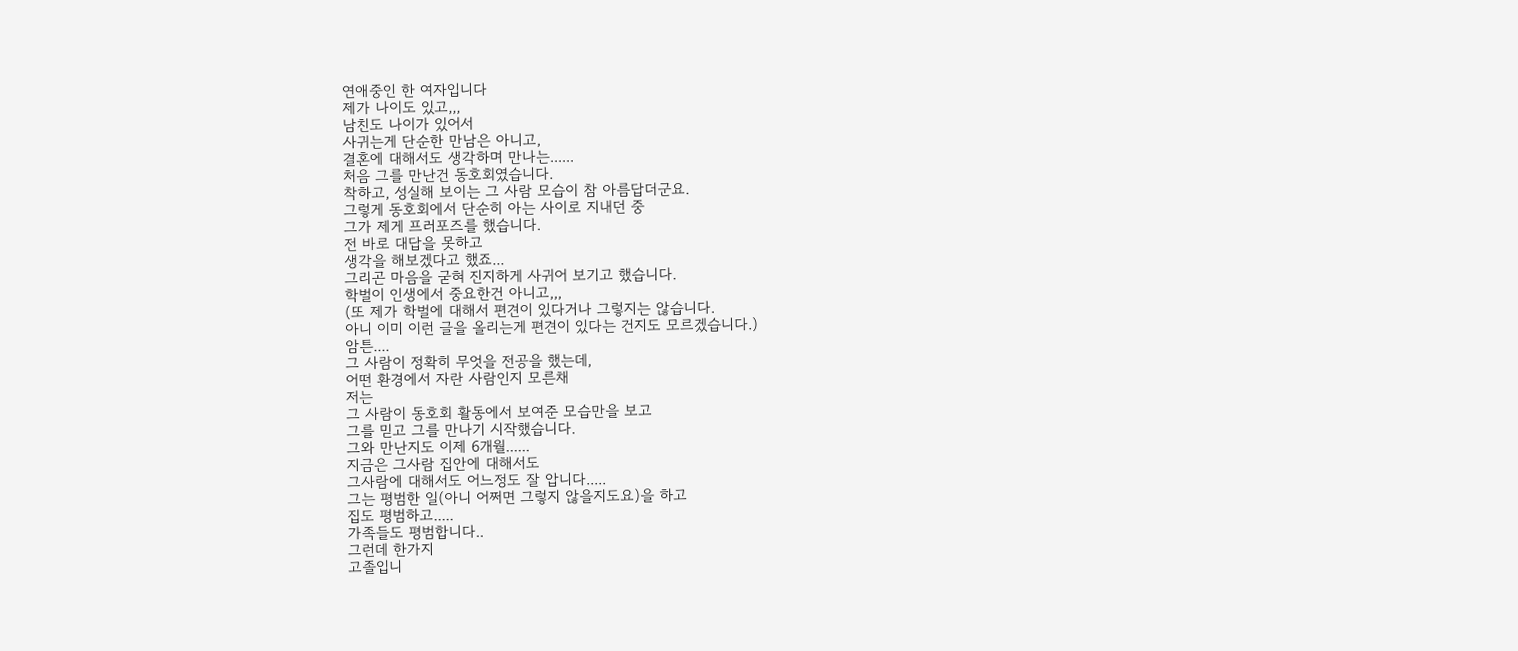연애중인 한 여자입니다
제가 나이도 있고,,,
남친도 나이가 있어서
사귀는게 단순한 만남은 아니고,
결혼에 대해서도 생각하며 만나는......
처음 그를 만난건 동호회였습니다.
착하고, 성실해 보이는 그 사람 모습이 참 아름답더군요.
그렇게 동호회에서 단순히 아는 사이로 지내던 중
그가 제게 프러포즈를 했습니다.
전 바로 대답을 못하고
생각을 해보겠다고 했죠...
그리곤 마음을 굳혀 진지하게 사귀어 보기고 했습니다.
학벌이 인생에서 중요한건 아니고,,,
(또 제가 학벌에 대해서 편견이 있다거나 그렇지는 않습니다.
아니 이미 이런 글을 올리는게 편견이 있다는 건지도 모르겠습니다.)
암튼....
그 사람이 정확히 무엇을 전공을 했는데,
어떤 환경에서 자란 사람인지 모른채
저는
그 사람이 동호회 활동에서 보여준 모습만을 보고
그를 믿고 그를 만나기 시작했습니다.
그와 만난지도 이제 6개월......
지금은 그사람 집안에 대해서도
그사람에 대해서도 어느정도 잘 압니다.....
그는 평범한 일(아니 어쩌면 그렇지 않을지도요)을 하고
집도 평범하고.....
가족들도 평범합니다..
그런데 한가지
고졸입니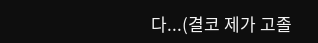다...(결코 제가 고졸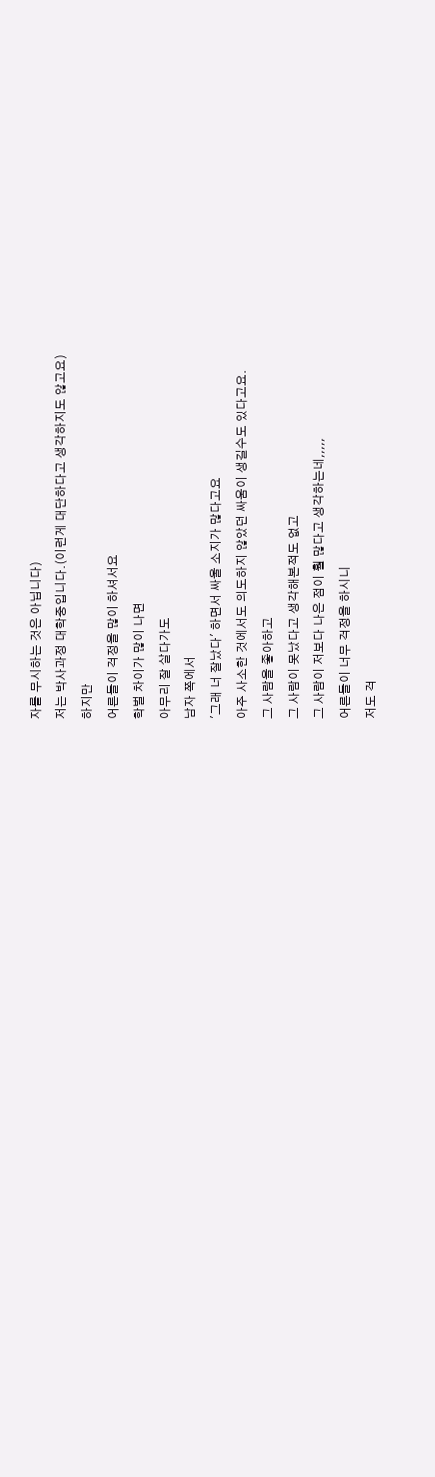자를 무시하는 것은 아닙니다)
저는 박사과정 대학중입니다.(이런게 대단하다고 생각하지도 않고요)
하지만
어른들이 걱정을 많이 하셔서요
학벌 차이가 많이 나면
아무리 잘 살다가도
남자 쪽에서
'그래 너 잘났다' 하면서 싸울 소지가 많다고요
아주 사소한 것에서도 의도하지 않았던 싸움이 생길수도 있다고요.
그 사람을 좋아하고
그 사람이 못났다고 생각해본적도 없고
그 사람이 저보다 나은 점이 훨 많다고 생각하는네,,,,,
어른들이 너무 걱정을 하시니
저도 걱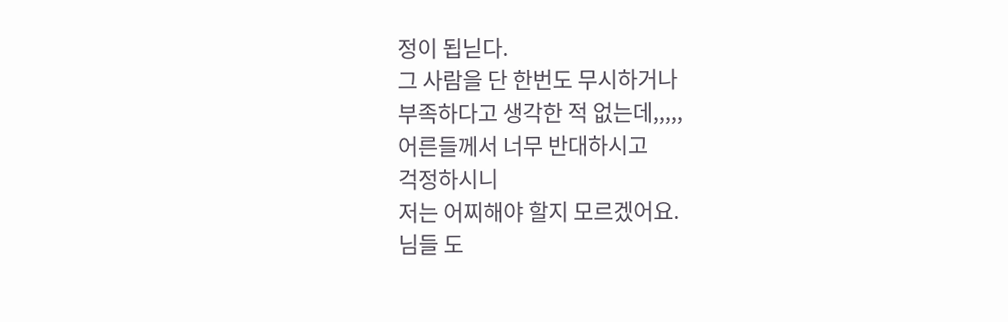정이 됩닏다.
그 사람을 단 한번도 무시하거나
부족하다고 생각한 적 없는데,,,,,
어른들께서 너무 반대하시고
걱정하시니
저는 어찌해야 할지 모르겠어요.
님들 도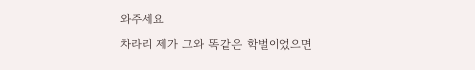와주세요
차라리 제가 그와 똑같은 학벌이었으면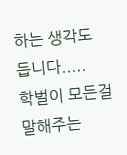하는 생각도 듭니다.....
학벌이 모든걸 말해주는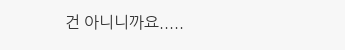건 아니니까요.....